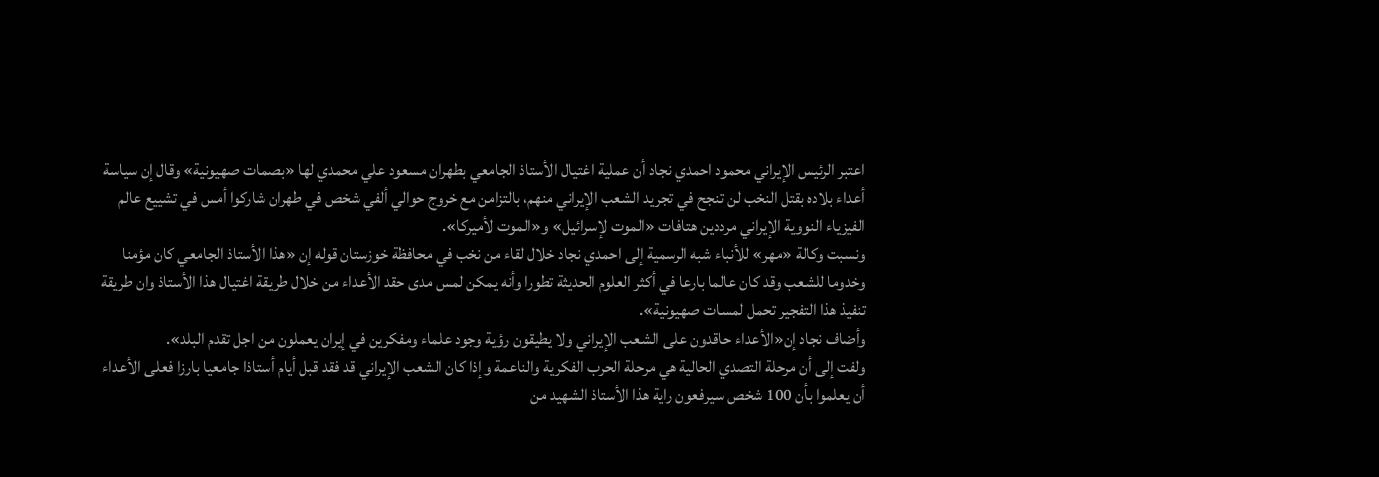اعتبر الرئيس الإيراني محمود احمدي نجاد أن عملية اغتيال الأستاذ الجامعي بطهران مسعود علي محمدي لها «بصمات صهيونية» وقال إن سياسة أعداء بلاده بقتل النخب لن تنجح في تجريد الشعب الإيراني منهم، بالتزامن مع خروج حوالي ألفي شخص في طهران شاركوا أمس في تشييع عالم الفيزياء النووية الإيراني مرددين هتافات «الموت لإسرائيل» و«الموت لأميركا».
ونسبت وكالة «مهر» للأنباء شبه الرسمية إلى احمدي نجاد خلال لقاء من نخب في محافظة خوزستان قوله إن «هذا الأستاذ الجامعي كان مؤمنا وخدوما للشعب وقد كان عالما بارعا في أكثر العلوم الحديثة تطورا وأنه يمكن لمس مدى حقد الأعداء من خلال طريقة اغتيال هذا الأستاذ وان طريقة تنفيذ هذا التفجير تحمل لمسات صهيونية».
وأضاف نجاد إن«الأعداء حاقدون على الشعب الإيراني ولا يطيقون رؤية وجود علماء ومفكرين في إيران يعملون من اجل تقدم البلد».
ولفت إلى أن مرحلة التصدي الحالية هي مرحلة الحرب الفكرية والناعمة وإذا كان الشعب الإيراني قد فقد قبل أيام أستاذا جامعيا بارزا فعلى الأعداء أن يعلموا بأن 100 شخص سيرفعون راية هذا الأستاذ الشهيد من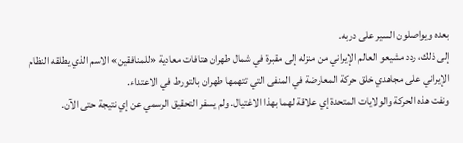بعده ويواصلون السير على دربه.
إلى ذلك، ردد مشيعو العالم الإيراني من منزله إلى مقبرة في شمال طهران هتافات معادية «للمنافقين» الاسم الذي يطلقه النظام الإيراني على مجاهدي خلق حركة المعارضة في المنفى التي تتهمها طهران بالتورط في الاعتداء.
ونفت هذه الحركة والولايات المتحدة إي علاقة لهما بهذا الاغتيال. ولم يسفر التحقيق الرسمي عن إي نتيجة حتى الآن.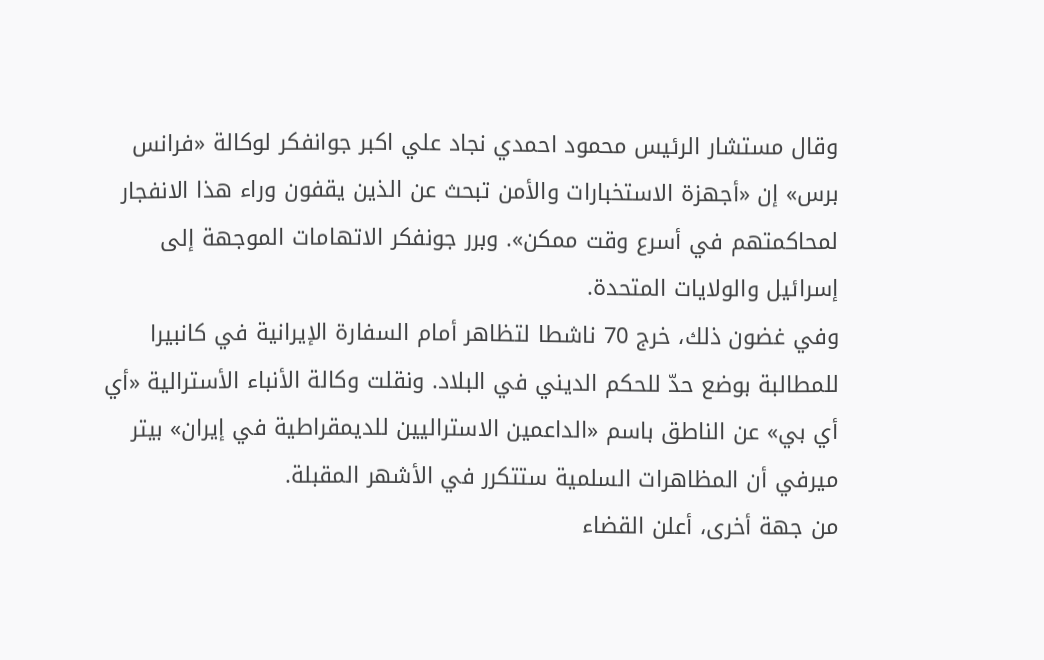وقال مستشار الرئيس محمود احمدي نجاد علي اكبر جوانفكر لوكالة «فرانس برس» إن «أجهزة الاستخبارات والأمن تبحث عن الذين يقفون وراء هذا الانفجار لمحاكمتهم في أسرع وقت ممكن». وبرر جونفكر الاتهامات الموجهة إلى إسرائيل والولايات المتحدة.
وفي غضون ذلك، خرج 70 ناشطا لتظاهر أمام السفارة الإيرانية في كانبيرا للمطالبة بوضع حدّ للحكم الديني في البلاد. ونقلت وكالة الأنباء الأسترالية «أي أي بي» عن الناطق باسم «الداعمين الاستراليين للديمقراطية في إيران» بيتر ميرفي أن المظاهرات السلمية ستتكرر في الأشهر المقبلة.
من جهة أخرى، أعلن القضاء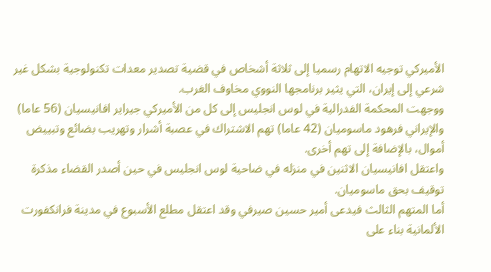الأميركي توجيه الاتهام رسميا إلى ثلاثة أشخاص في قضية تصدير معدات تكنولوجية بشكل غير شرعي إلى إيران، التي يثير برنامجها النووي مخاوف الغرب.
ووجهت المحكمة الفدرالية في لوس انجليس إلى كل من الأميركي جيراير افانيسيان (56 عاما) والإيراني فرهود ماسوميان (42 عاما) تهم الاشتراك في عصبة أشرار وتهريب بضائع وتبييض أموال، بالإضافة إلى تهم أخرى.
واعتقل افانيسيان الاثنين في منزله في ضاحية لوس انجليس في حين أصدر القضاء مذكرة توقيف بحق ماسوميان.
أما المتهم الثالث فيدعى أمير حسين صيرفي وقد اعتقل مطلع الأسبوع في مدينة فرانكفورت الألمانية بناء على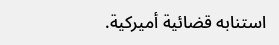استنابه قضائية أميركية.